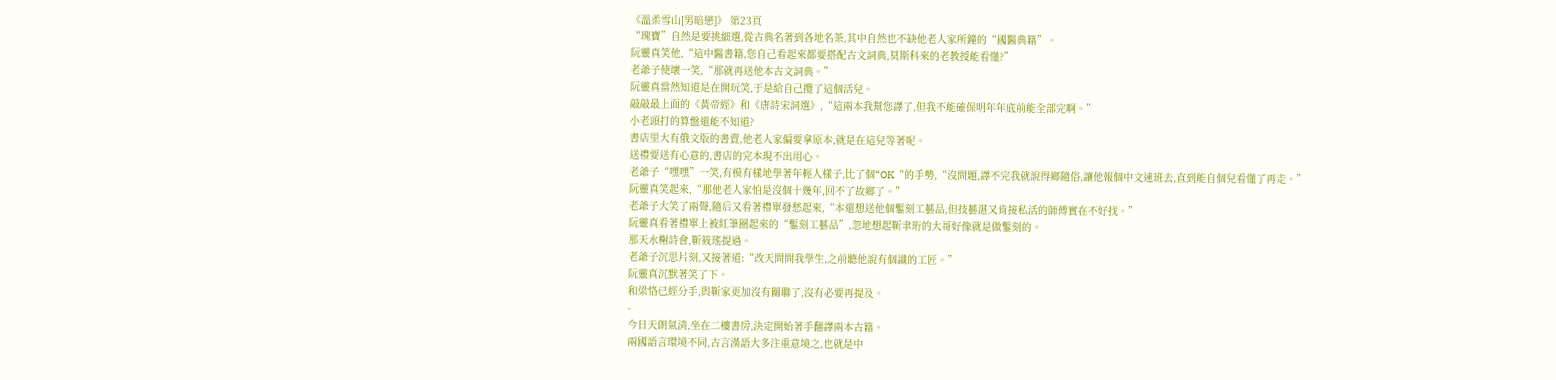《溫柔雪山[男暗戀]》 第23頁
“瑰寶”自然是要挑細選,從古典名著到各地名茶,其中自然也不缺他老人家所鐘的“國醫典籍”。
阮靈真笑他,“這中醫書籍,您自己看起來都要搭配古文詞典,莫斯科來的老教授能看懂?”
老爺子使壞一笑,“那就再送他本古文詞典。”
阮靈真當然知道是在開玩笑,于是給自己攬了這個活兒。
敲敲最上面的《黃帝經》和《唐詩宋詞選》,“這兩本我幫您譯了,但我不能確保明年年底前能全部完啊。”
小老頭打的算盤還能不知道?
書店里大有俄文版的書賣,他老人家偏要拿原本,就是在這兒等著呢。
送禮要送有心意的,書店的完本現不出用心。
老爺子“嘿嘿”一笑,有模有樣地學著年輕人樣子,比了個“OK“的手勢,“沒問題,譯不完我就說得鄉隨俗,讓他報個中文速班去,直到能自個兒看懂了再走。”
阮靈真笑起來,“那他老人家怕是沒個十幾年,回不了故鄉了。”
老爺子大笑了兩聲,隨后又看著禮單發愁起來,“本還想送他個鏨刻工藝品,但技藝湛又肯接私活的師傅實在不好找。”
阮靈真看著禮單上被紅筆圈起來的“鏨刻工藝品”,忽地想起靳聿珩的大哥好像就是做鏨刻的。
那天水榭詩會,靳筱瑤提過。
老爺子沉思片刻,又接著道:“改天問問我學生,之前聽他說有個識的工匠。”
阮靈真沉默著笑了下。
和梁恪已經分手,與靳家更加沒有關聯了,沒有必要再提及。
-
今日天朗氣清,坐在二樓書房,決定開始著手翻譯兩本古籍。
兩國語言環境不同,古言漢語大多注重意境之,也就是中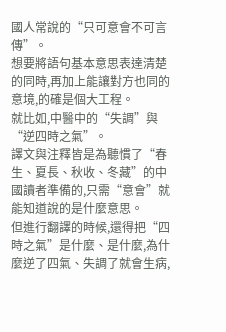國人常說的“只可意會不可言傳”。
想要將語句基本意思表達清楚的同時,再加上能讓對方也同的意境,的確是個大工程。
就比如,中醫中的“失調”與“逆四時之氣”。
譯文與注釋皆是為聽慣了“春生、夏長、秋收、冬藏”的中國讀者準備的,只需“意會”就能知道說的是什麼意思。
但進行翻譯的時候,還得把“四時之氣”是什麼、是什麼,為什麼逆了四氣、失調了就會生病,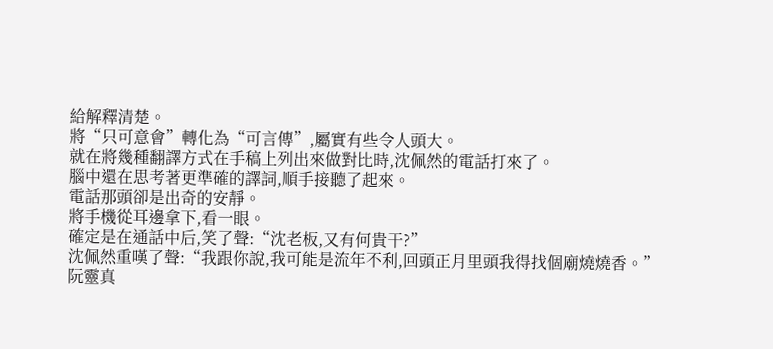給解釋清楚。
將“只可意會”轉化為“可言傳”,屬實有些令人頭大。
就在將幾種翻譯方式在手稿上列出來做對比時,沈佩然的電話打來了。
腦中還在思考著更準確的譯詞,順手接聽了起來。
電話那頭卻是出奇的安靜。
將手機從耳邊拿下,看一眼。
確定是在通話中后,笑了聲:“沈老板,又有何貴干?”
沈佩然重嘆了聲:“我跟你說,我可能是流年不利,回頭正月里頭我得找個廟燒燒香。”
阮靈真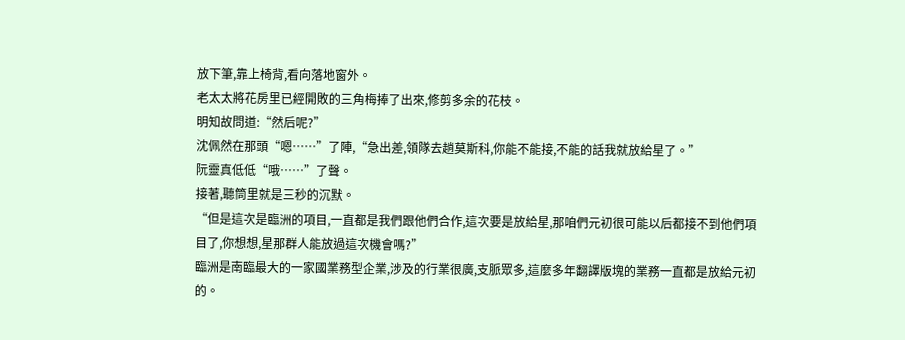放下筆,靠上椅背,看向落地窗外。
老太太將花房里已經開敗的三角梅捧了出來,修剪多余的花枝。
明知故問道:“然后呢?”
沈佩然在那頭“嗯……”了陣,“急出差,領隊去趟莫斯科,你能不能接,不能的話我就放給星了。”
阮靈真低低“哦……”了聲。
接著,聽筒里就是三秒的沉默。
“但是這次是臨洲的項目,一直都是我們跟他們合作,這次要是放給星,那咱們元初很可能以后都接不到他們項目了,你想想,星那群人能放過這次機會嗎?”
臨洲是南臨最大的一家國業務型企業,涉及的行業很廣,支脈眾多,這麼多年翻譯版塊的業務一直都是放給元初的。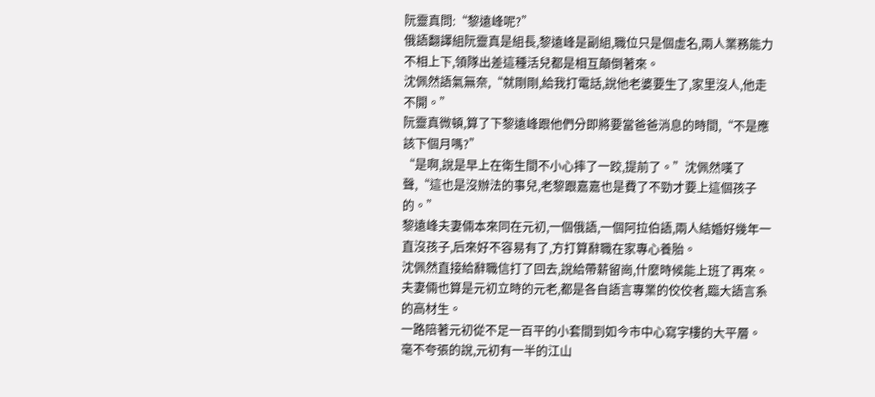阮靈真問:“黎遠峰呢?”
俄語翻譯組阮靈真是組長,黎遠峰是副組,職位只是個虛名,兩人業務能力不相上下,領隊出差這種活兒都是相互顛倒著來。
沈佩然語氣無奈,“就剛剛,給我打電話,說他老婆要生了,家里沒人,他走不開。”
阮靈真微頓,算了下黎遠峰跟他們分即將要當爸爸消息的時間,“不是應該下個月嗎?”
“是啊,說是早上在衛生間不小心摔了一跤,提前了。”沈佩然嘆了聲,“這也是沒辦法的事兒,老黎跟嘉嘉也是費了不勁才要上這個孩子的。”
黎遠峰夫妻倆本來同在元初,一個俄語,一個阿拉伯語,兩人結婚好幾年一直沒孩子,后來好不容易有了,方打算辭職在家專心養胎。
沈佩然直接給辭職信打了回去,說給帶薪留崗,什麼時候能上班了再來。
夫妻倆也算是元初立時的元老,都是各自語言專業的佼佼者,臨大語言系的高材生。
一路陪著元初從不足一百平的小套間到如今市中心寫字樓的大平層。
毫不夸張的說,元初有一半的江山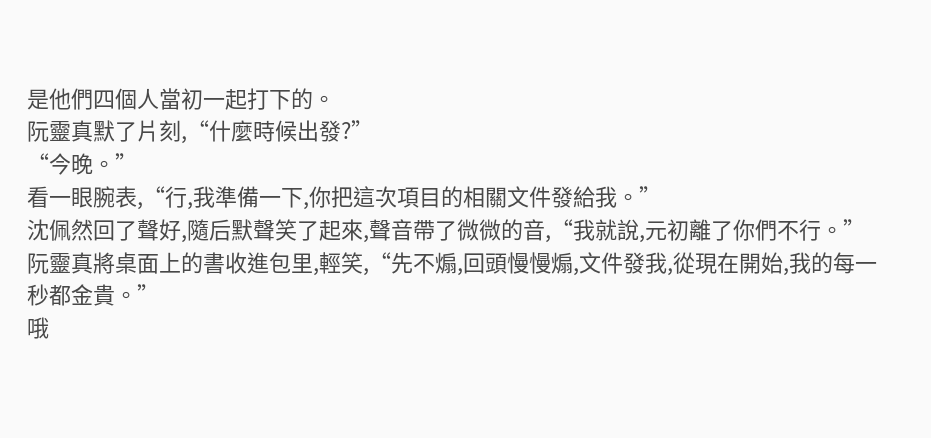是他們四個人當初一起打下的。
阮靈真默了片刻,“什麼時候出發?”
“今晚。”
看一眼腕表,“行,我準備一下,你把這次項目的相關文件發給我。”
沈佩然回了聲好,隨后默聲笑了起來,聲音帶了微微的音,“我就說,元初離了你們不行。”
阮靈真將桌面上的書收進包里,輕笑,“先不煽,回頭慢慢煽,文件發我,從現在開始,我的每一秒都金貴。”
哦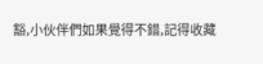豁,小伙伴們如果覺得不錯,記得收藏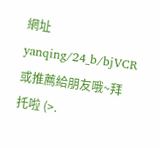網址 yanqing/24_b/bjVCR 或推薦給朋友哦~拜托啦 (>.